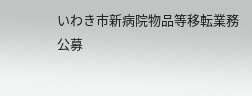いわき市新病院物品等移転業務
公募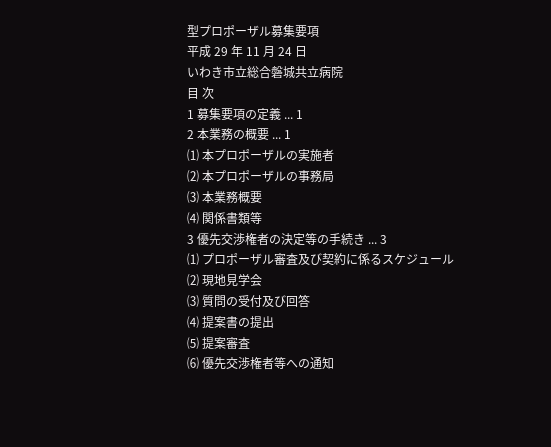型プロポーザル募集要項
平成 29 年 11 月 24 日
いわき市立総合磐城共立病院
目 次
1 募集要項の定義 ... 1
2 本業務の概要 ... 1
⑴ 本プロポーザルの実施者
⑵ 本プロポーザルの事務局
⑶ 本業務概要
⑷ 関係書類等
3 優先交渉権者の決定等の手続き ... 3
⑴ プロポーザル審査及び契約に係るスケジュール
⑵ 現地見学会
⑶ 質問の受付及び回答
⑷ 提案書の提出
⑸ 提案審査
⑹ 優先交渉権者等への通知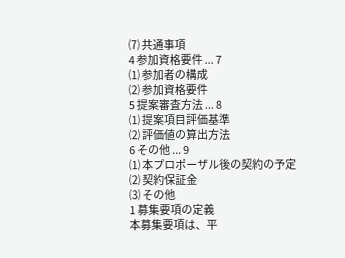⑺ 共通事項
4 参加資格要件 ... 7
⑴ 参加者の構成
⑵ 参加資格要件
5 提案審査方法 ... 8
⑴ 提案項目評価基準
⑵ 評価値の算出方法
6 その他 ... 9
⑴ 本プロポーザル後の契約の予定
⑵ 契約保証金
⑶ その他
1 募集要項の定義
本募集要項は、平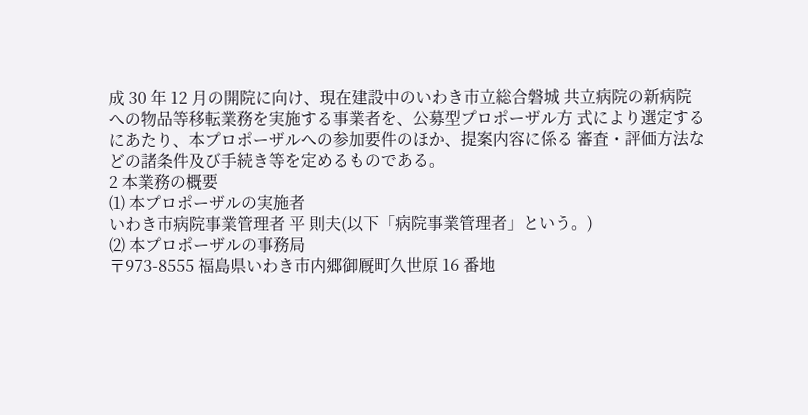成 30 年 12 月の開院に向け、現在建設中のいわき市立総合磐城 共立病院の新病院への物品等移転業務を実施する事業者を、公募型プロポーザル方 式により選定するにあたり、本プロポーザルへの参加要件のほか、提案内容に係る 審査・評価方法などの諸条件及び手続き等を定めるものである。
2 本業務の概要
⑴ 本プロポーザルの実施者
いわき市病院事業管理者 平 則夫(以下「病院事業管理者」という。)
⑵ 本プロポーザルの事務局
〒973-8555 福島県いわき市内郷御厩町久世原 16 番地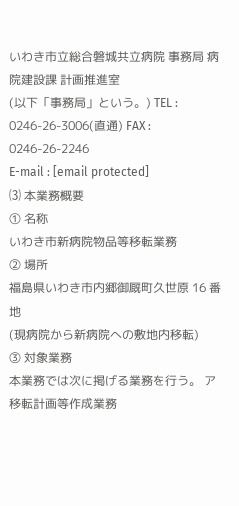いわき市立総合磐城共立病院 事務局 病院建設課 計画推進室
(以下「事務局」という。) TEL : 0246-26-3006(直通) FAX : 0246-26-2246
E-mail : [email protected]
⑶ 本業務概要
① 名称
いわき市新病院物品等移転業務
② 場所
福島県いわき市内郷御厩町久世原 16 番地
(現病院から新病院への敷地内移転)
③ 対象業務
本業務では次に掲げる業務を行う。 ア 移転計画等作成業務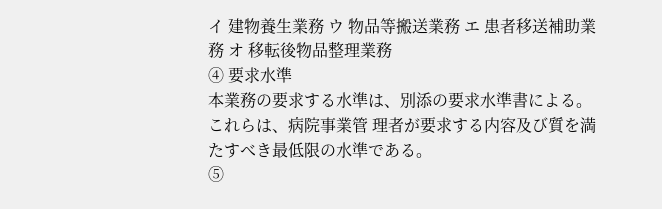イ 建物養生業務 ウ 物品等搬送業務 エ 患者移送補助業務 オ 移転後物品整理業務
④ 要求水準
本業務の要求する水準は、別添の要求水準書による。これらは、病院事業管 理者が要求する内容及び質を満たすべき最低限の水準である。
⑤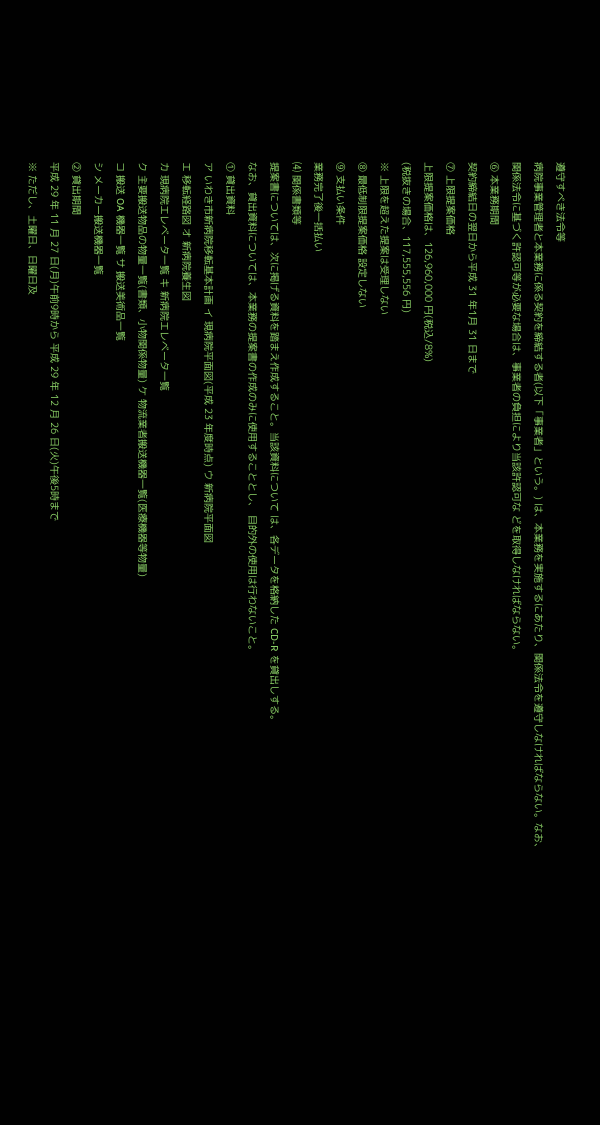遵守すべき法令等
病院事業管理者と本業務に係る契約を締結する者(以下「事業者」という。) は、本業務を実施するにあたり、関係法令を遵守しなければならない。なお、
関係法令に基づく許認可等が必要な場合は、事業者の負担により当該許認可な どを取得しなければならない。
⑥ 本業務期間
契約締結日の翌日から平成 31 年1月 31 日まで
⑦ 上限提案価格
上限提案価格は、126,960,000 円(税込/8%)
(税抜きの場合、117,555,556 円)
※ 上限を超えた提案は受理しない
⑧ 最低制限提案価格 設定しない
⑨ 支払い条件
業務完了後一括払い
⑷ 関係書類等
提案書については、次に掲げる資料を踏まえ作成すること。当該資料について は、各データを格納した CD-R を貸出しする。
なお、貸出資料については、本業務の提案書の作成のみに使用することとし、 目的外の使用は行わないこと。
① 貸出資料
ア いわき市新病院移転基本計画 イ 現病院平面図(平成 23 年度時点) ウ 新病院平面図
エ 移転経路図 オ 新病院養生図
カ 現病院エレベータ一覧 キ 新病院エレベータ一覧
ク 主要搬送物品の物量一覧(書類、小物関係物量) ケ 物流業者搬送機器一覧(医療機器等物量)
コ 搬送 OA 機器一覧 サ 搬送美術品一覧
シ メーカー搬送機器一覧
② 貸出期間
平成 29 年 11 月 27 日(月)午前9時から 平成 29 年 12 月 26 日(火)午後5時まで
※ ただし、土曜日、日曜日及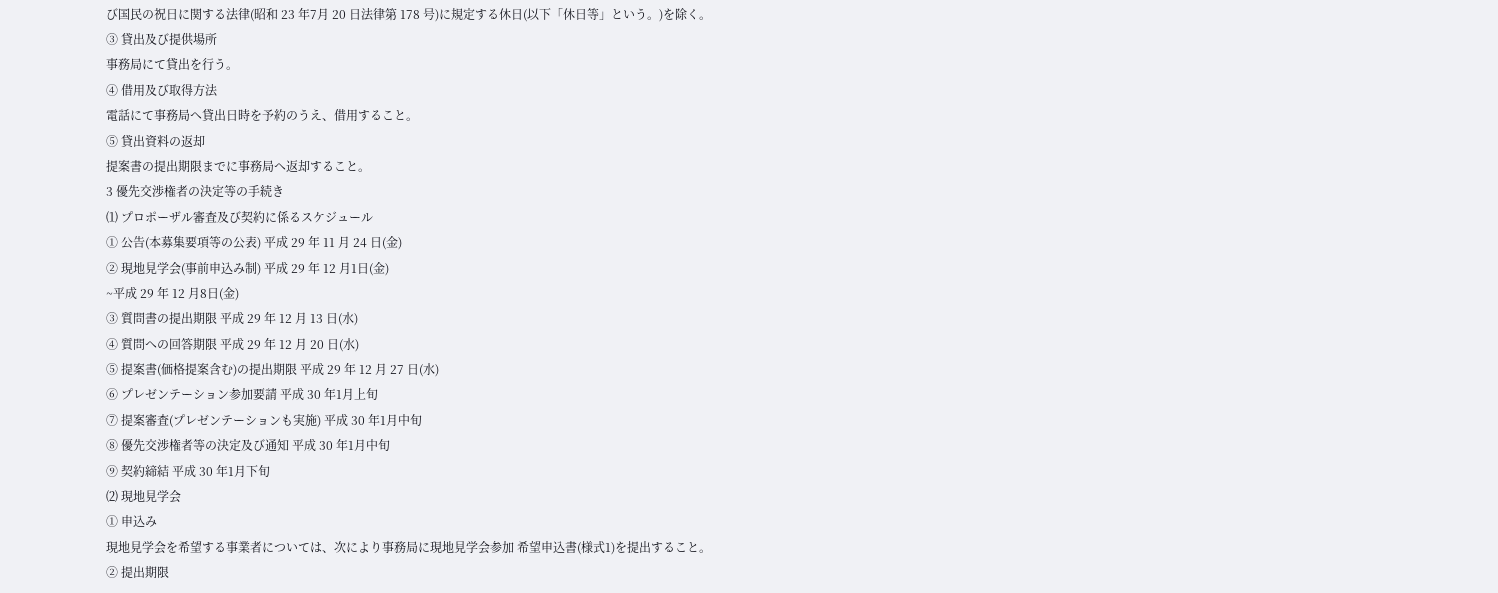び国民の祝日に関する法律(昭和 23 年7月 20 日法律第 178 号)に規定する休日(以下「休日等」という。)を除く。
③ 貸出及び提供場所
事務局にて貸出を行う。
④ 借用及び取得方法
電話にて事務局へ貸出日時を予約のうえ、借用すること。
⑤ 貸出資料の返却
提案書の提出期限までに事務局へ返却すること。
3 優先交渉権者の決定等の手続き
⑴ プロポーザル審査及び契約に係るスケジュール
① 公告(本募集要項等の公表) 平成 29 年 11 月 24 日(金)
② 現地見学会(事前申込み制) 平成 29 年 12 月1日(金)
~平成 29 年 12 月8日(金)
③ 質問書の提出期限 平成 29 年 12 月 13 日(水)
④ 質問への回答期限 平成 29 年 12 月 20 日(水)
⑤ 提案書(価格提案含む)の提出期限 平成 29 年 12 月 27 日(水)
⑥ プレゼンテーション参加要請 平成 30 年1月上旬
⑦ 提案審査(プレゼンテーションも実施) 平成 30 年1月中旬
⑧ 優先交渉権者等の決定及び通知 平成 30 年1月中旬
⑨ 契約締結 平成 30 年1月下旬
⑵ 現地見学会
① 申込み
現地見学会を希望する事業者については、次により事務局に現地見学会参加 希望申込書(様式1)を提出すること。
② 提出期限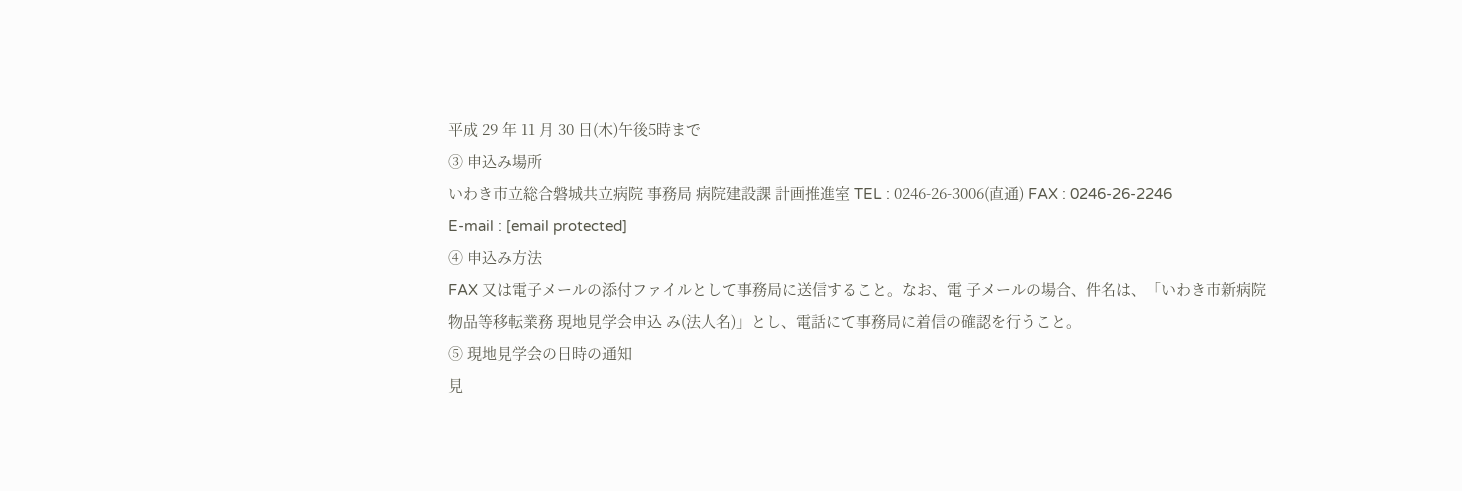平成 29 年 11 月 30 日(木)午後5時まで
③ 申込み場所
いわき市立総合磐城共立病院 事務局 病院建設課 計画推進室 TEL : 0246-26-3006(直通) FAX : 0246-26-2246
E-mail : [email protected]
④ 申込み方法
FAX 又は電子メールの添付ファイルとして事務局に送信すること。なお、電 子メールの場合、件名は、「いわき市新病院物品等移転業務 現地見学会申込 み(法人名)」とし、電話にて事務局に着信の確認を行うこと。
⑤ 現地見学会の日時の通知
見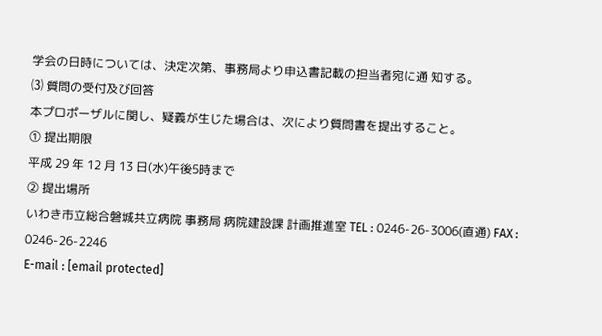学会の日時については、決定次第、事務局より申込書記載の担当者宛に通 知する。
⑶ 質問の受付及び回答
本プロポーザルに関し、疑義が生じた場合は、次により質問書を提出すること。
① 提出期限
平成 29 年 12 月 13 日(水)午後5時まで
② 提出場所
いわき市立総合磐城共立病院 事務局 病院建設課 計画推進室 TEL : 0246-26-3006(直通) FAX : 0246-26-2246
E-mail : [email protected]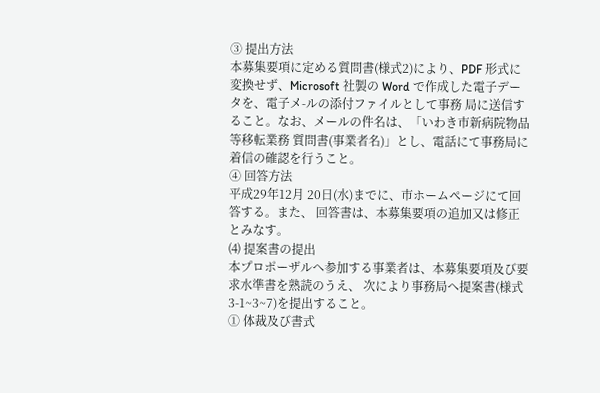③ 提出方法
本募集要項に定める質問書(様式2)により、PDF 形式に変換せず、Microsoft 社製の Word で作成した電子データを、電子メ-ルの添付ファイルとして事務 局に送信すること。なお、メールの件名は、「いわき市新病院物品等移転業務 質問書(事業者名)」とし、電話にて事務局に着信の確認を行うこと。
④ 回答方法
平成29年12月 20日(水)までに、市ホームページにて回答する。また、 回答書は、本募集要項の追加又は修正とみなす。
⑷ 提案書の提出
本プロポーザルへ参加する事業者は、本募集要項及び要求水準書を熟読のうえ、 次により事務局へ提案書(様式3-1~3~7)を提出すること。
① 体裁及び書式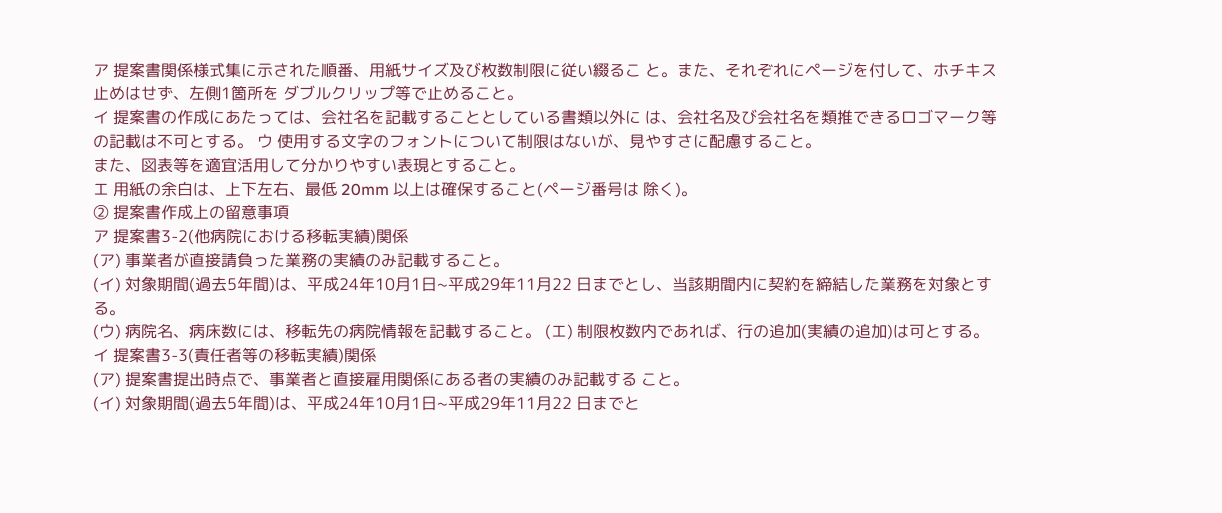ア 提案書関係様式集に示された順番、用紙サイズ及び枚数制限に従い綴るこ と。また、それぞれにページを付して、ホチキス止めはせず、左側1箇所を ダブルクリップ等で止めること。
イ 提案書の作成にあたっては、会社名を記載することとしている書類以外に は、会社名及び会社名を類推できるロゴマーク等の記載は不可とする。 ウ 使用する文字のフォントについて制限はないが、見やすさに配慮すること。
また、図表等を適宜活用して分かりやすい表現とすること。
エ 用紙の余白は、上下左右、最低 20mm 以上は確保すること(ページ番号は 除く)。
② 提案書作成上の留意事項
ア 提案書3-2(他病院における移転実績)関係
(ア) 事業者が直接請負った業務の実績のみ記載すること。
(イ) 対象期間(過去5年間)は、平成24年10月1日~平成29年11月22 日までとし、当該期間内に契約を締結した業務を対象とする。
(ウ) 病院名、病床数には、移転先の病院情報を記載すること。 (エ) 制限枚数内であれば、行の追加(実績の追加)は可とする。 イ 提案書3-3(責任者等の移転実績)関係
(ア) 提案書提出時点で、事業者と直接雇用関係にある者の実績のみ記載する こと。
(イ) 対象期間(過去5年間)は、平成24年10月1日~平成29年11月22 日までと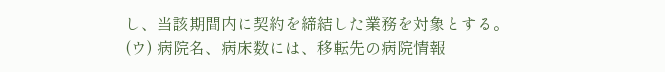し、当該期間内に契約を締結した業務を対象とする。
(ウ) 病院名、病床数には、移転先の病院情報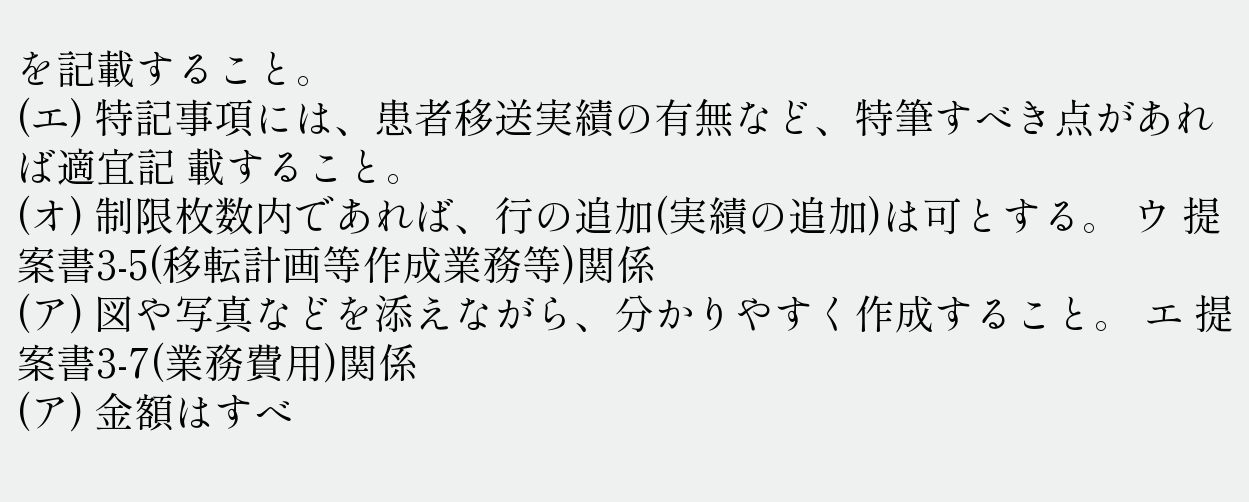を記載すること。
(エ) 特記事項には、患者移送実績の有無など、特筆すべき点があれば適宜記 載すること。
(オ) 制限枚数内であれば、行の追加(実績の追加)は可とする。 ウ 提案書3-5(移転計画等作成業務等)関係
(ア) 図や写真などを添えながら、分かりやすく作成すること。 エ 提案書3-7(業務費用)関係
(ア) 金額はすべ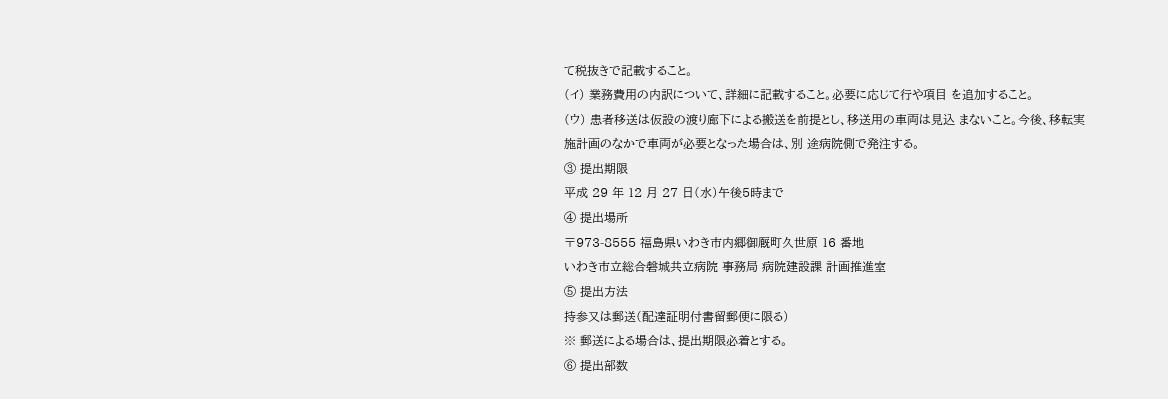て税抜きで記載すること。
(イ) 業務費用の内訳について、詳細に記載すること。必要に応じて行や項目 を追加すること。
(ウ) 患者移送は仮設の渡り廊下による搬送を前提とし、移送用の車両は見込 まないこと。今後、移転実施計画のなかで車両が必要となった場合は、別 途病院側で発注する。
③ 提出期限
平成 29 年 12 月 27 日(水)午後5時まで
④ 提出場所
〒973-8555 福島県いわき市内郷御厩町久世原 16 番地
いわき市立総合磐城共立病院 事務局 病院建設課 計画推進室
⑤ 提出方法
持参又は郵送(配達証明付書留郵便に限る)
※ 郵送による場合は、提出期限必着とする。
⑥ 提出部数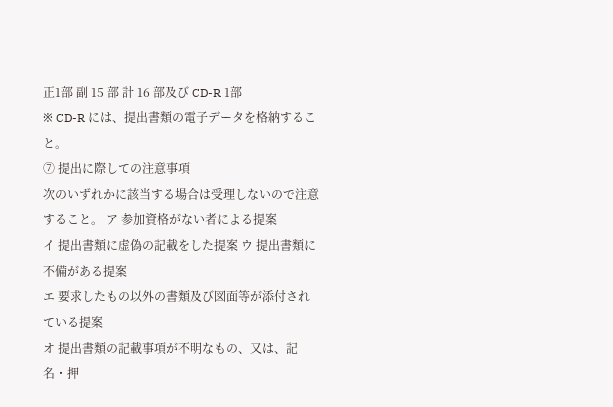正1部 副 15 部 計 16 部及び CD-R 1部
※ CD-R には、提出書類の電子データを格納すること。
⑦ 提出に際しての注意事項
次のいずれかに該当する場合は受理しないので注意すること。 ア 参加資格がない者による提案
イ 提出書類に虚偽の記載をした提案 ウ 提出書類に不備がある提案
エ 要求したもの以外の書類及び図面等が添付されている提案
オ 提出書類の記載事項が不明なもの、又は、記名・押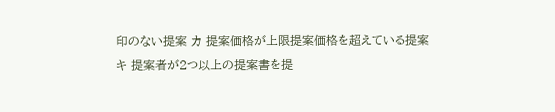印のない提案 カ 提案価格が上限提案価格を超えている提案
キ 提案者が2つ以上の提案書を提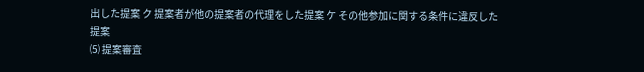出した提案 ク 提案者が他の提案者の代理をした提案 ケ その他参加に関する条件に違反した提案
⑸ 提案審査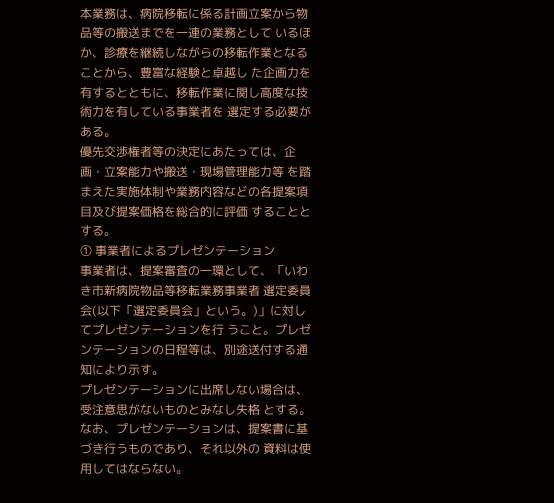本業務は、病院移転に係る計画立案から物品等の搬送までを一連の業務として いるほか、診療を継続しながらの移転作業となることから、豊富な経験と卓越し た企画力を有するとともに、移転作業に関し高度な技術力を有している事業者を 選定する必要がある。
優先交渉権者等の決定にあたっては、企画・立案能力や搬送・現場管理能力等 を踏まえた実施体制や業務内容などの各提案項目及び提案価格を総合的に評価 することとする。
① 事業者によるプレゼンテーション
事業者は、提案審査の一環として、「いわき市新病院物品等移転業務事業者 選定委員会(以下「選定委員会」という。)」に対してプレゼンテーションを行 うこと。プレゼンテーションの日程等は、別途送付する通知により示す。
プレゼンテーションに出席しない場合は、受注意思がないものとみなし失格 とする。
なお、プレゼンテーションは、提案書に基づき行うものであり、それ以外の 資料は使用してはならない。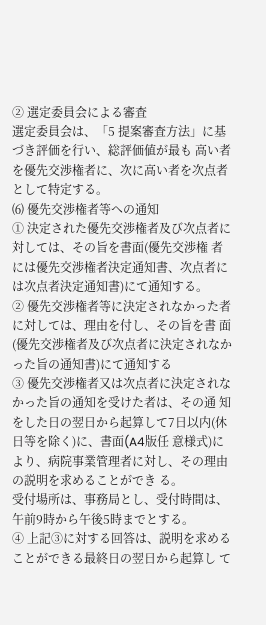② 選定委員会による審査
選定委員会は、「5 提案審査方法」に基づき評価を行い、総評価値が最も 高い者を優先交渉権者に、次に高い者を次点者として特定する。
⑹ 優先交渉権者等への通知
① 決定された優先交渉権者及び次点者に対しては、その旨を書面(優先交渉権 者には優先交渉権者決定通知書、次点者には次点者決定通知書)にて通知する。
② 優先交渉権者等に決定されなかった者に対しては、理由を付し、その旨を書 面(優先交渉権者及び次点者に決定されなかった旨の通知書)にて通知する
③ 優先交渉権者又は次点者に決定されなかった旨の通知を受けた者は、その通 知をした日の翌日から起算して7日以内(休日等を除く)に、書面(A4版任 意様式)により、病院事業管理者に対し、その理由の説明を求めることができ る。
受付場所は、事務局とし、受付時間は、午前9時から午後5時までとする。
④ 上記③に対する回答は、説明を求めることができる最終日の翌日から起算し て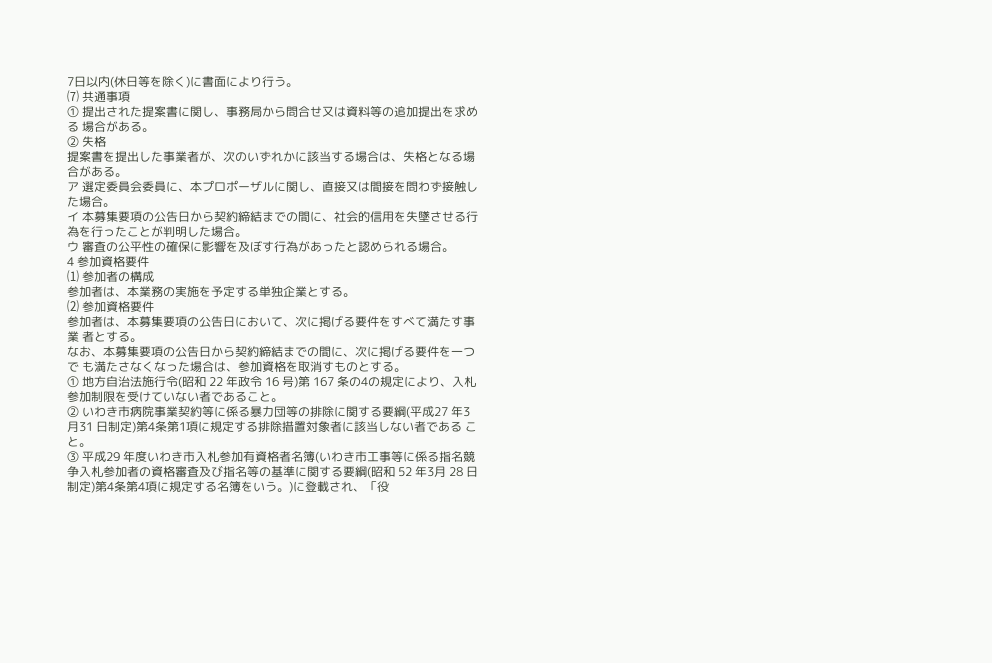7日以内(休日等を除く)に書面により行う。
⑺ 共通事項
① 提出された提案書に関し、事務局から問合せ又は資料等の追加提出を求める 場合がある。
② 失格
提案書を提出した事業者が、次のいずれかに該当する場合は、失格となる場 合がある。
ア 選定委員会委員に、本プロポーザルに関し、直接又は間接を問わず接触し た場合。
イ 本募集要項の公告日から契約締結までの間に、社会的信用を失墜させる行 為を行ったことが判明した場合。
ウ 審査の公平性の確保に影響を及ぼす行為があったと認められる場合。
4 参加資格要件
⑴ 参加者の構成
参加者は、本業務の実施を予定する単独企業とする。
⑵ 参加資格要件
参加者は、本募集要項の公告日において、次に掲げる要件をすべて満たす事業 者とする。
なお、本募集要項の公告日から契約締結までの間に、次に掲げる要件を一つで も満たさなくなった場合は、参加資格を取消すものとする。
① 地方自治法施行令(昭和 22 年政令 16 号)第 167 条の4の規定により、入札 参加制限を受けていない者であること。
② いわき市病院事業契約等に係る暴力団等の排除に関する要綱(平成27 年3 月31 日制定)第4条第1項に規定する排除措置対象者に該当しない者である こと。
③ 平成29 年度いわき市入札参加有資格者名簿(いわき市工事等に係る指名競 争入札参加者の資格審査及び指名等の基準に関する要綱(昭和 52 年3月 28 日制定)第4条第4項に規定する名簿をいう。)に登載され、「役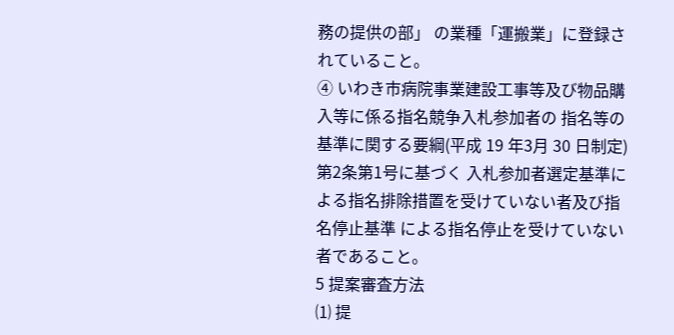務の提供の部」 の業種「運搬業」に登録されていること。
④ いわき市病院事業建設工事等及び物品購入等に係る指名競争入札参加者の 指名等の基準に関する要綱(平成 19 年3月 30 日制定)第2条第1号に基づく 入札参加者選定基準による指名排除措置を受けていない者及び指名停止基準 による指名停止を受けていない者であること。
5 提案審査方法
⑴ 提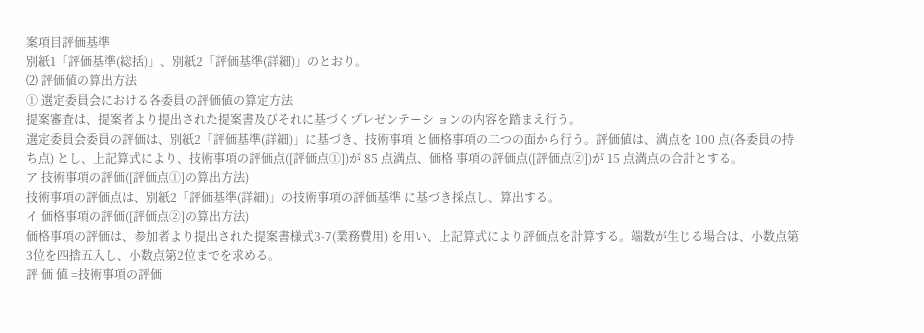案項目評価基準
別紙1「評価基準(総括)」、別紙2「評価基準(詳細)」のとおり。
⑵ 評価値の算出方法
① 選定委員会における各委員の評価値の算定方法
提案審査は、提案者より提出された提案書及びそれに基づくプレゼンテーシ ョンの内容を踏まえ行う。
選定委員会委員の評価は、別紙2「評価基準(詳細)」に基づき、技術事項 と価格事項の二つの面から行う。評価値は、満点を 100 点(各委員の持ち点) とし、上記算式により、技術事項の評価点([評価点①])が 85 点満点、価格 事項の評価点([評価点②])が 15 点満点の合計とする。
ア 技術事項の評価([評価点①]の算出方法)
技術事項の評価点は、別紙2「評価基準(詳細)」の技術事項の評価基準 に基づき採点し、算出する。
イ 価格事項の評価([評価点②]の算出方法)
価格事項の評価は、参加者より提出された提案書様式3-7(業務費用) を用い、上記算式により評価点を計算する。端数が生じる場合は、小数点第 3位を四捨五入し、小数点第2位までを求める。
評 価 値 =技術事項の評価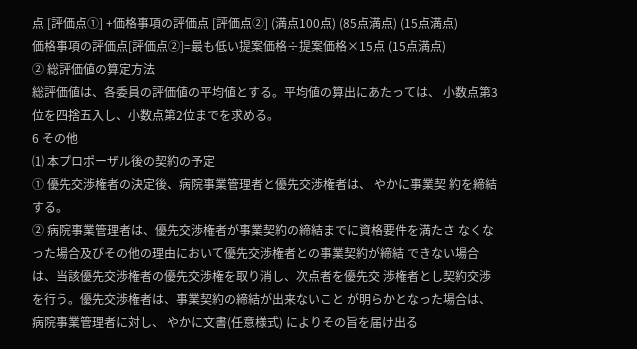点 [評価点①] +価格事項の評価点 [評価点②] (満点100点) (85点満点) (15点満点)
価格事項の評価点[評価点②]=最も低い提案価格÷提案価格×15点 (15点満点)
② 総評価値の算定方法
総評価値は、各委員の評価値の平均値とする。平均値の算出にあたっては、 小数点第3位を四捨五入し、小数点第2位までを求める。
6 その他
⑴ 本プロポーザル後の契約の予定
① 優先交渉権者の決定後、病院事業管理者と優先交渉権者は、 やかに事業契 約を締結する。
② 病院事業管理者は、優先交渉権者が事業契約の締結までに資格要件を満たさ なくなった場合及びその他の理由において優先交渉権者との事業契約が締結 できない場合は、当該優先交渉権者の優先交渉権を取り消し、次点者を優先交 渉権者とし契約交渉を行う。優先交渉権者は、事業契約の締結が出来ないこと が明らかとなった場合は、病院事業管理者に対し、 やかに文書(任意様式) によりその旨を届け出る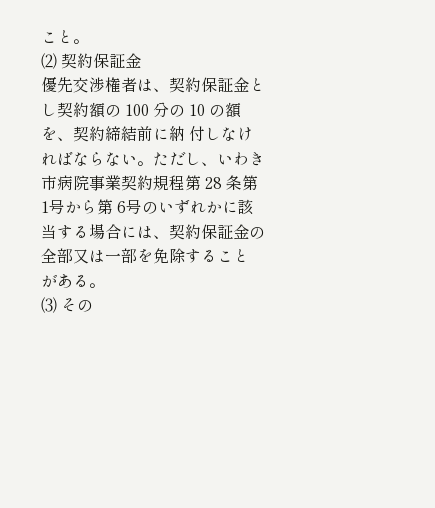こと。
⑵ 契約保証金
優先交渉権者は、契約保証金とし契約額の 100 分の 10 の額を、契約締結前に納 付しなければならない。ただし、いわき市病院事業契約規程第 28 条第1号から第 6号のいずれかに該当する場合には、契約保証金の全部又は一部を免除すること がある。
⑶ その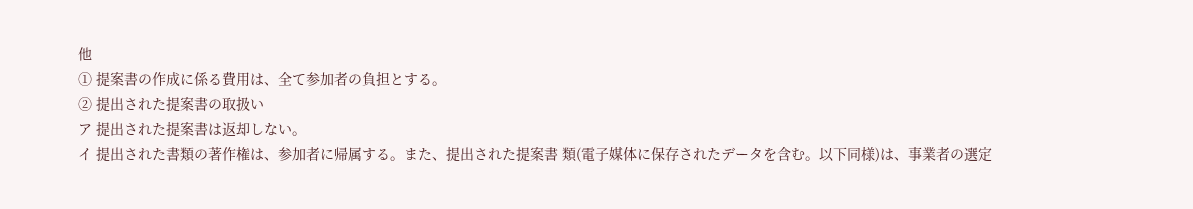他
① 提案書の作成に係る費用は、全て参加者の負担とする。
② 提出された提案書の取扱い
ア 提出された提案書は返却しない。
イ 提出された書類の著作権は、参加者に帰属する。また、提出された提案書 類(電子媒体に保存されたデータを含む。以下同様)は、事業者の選定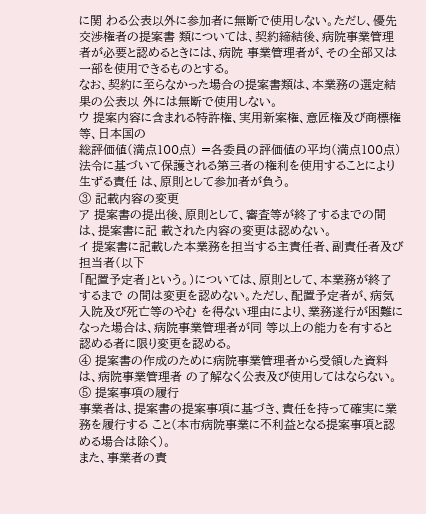に関 わる公表以外に参加者に無断で使用しない。ただし、優先交渉権者の提案書 類については、契約締結後、病院事業管理者が必要と認めるときには、病院 事業管理者が、その全部又は一部を使用できるものとする。
なお、契約に至らなかった場合の提案書類は、本業務の選定結果の公表以 外には無断で使用しない。
ウ 提案内容に含まれる特許権、実用新案権、意匠権及び商標権等、日本国の
総評価値(満点100点) =各委員の評価値の平均(満点100点)
法令に基づいて保護される第三者の権利を使用することにより生ずる責任 は、原則として参加者が負う。
③ 記載内容の変更
ア 提案書の提出後、原則として、審査等が終了するまでの間は、提案書に記 載された内容の変更は認めない。
イ 提案書に記載した本業務を担当する主責任者、副責任者及び担当者(以下
「配置予定者」という。)については、原則として、本業務が終了するまで の間は変更を認めない。ただし、配置予定者が、病気入院及び死亡等のやむ を得ない理由により、業務遂行が困難になった場合は、病院事業管理者が同 等以上の能力を有すると認める者に限り変更を認める。
④ 提案書の作成のために病院事業管理者から受領した資料は、病院事業管理者 の了解なく公表及び使用してはならない。
⑤ 提案事項の履行
事業者は、提案書の提案事項に基づき、責任を持って確実に業務を履行する こと(本市病院事業に不利益となる提案事項と認める場合は除く)。
また、事業者の責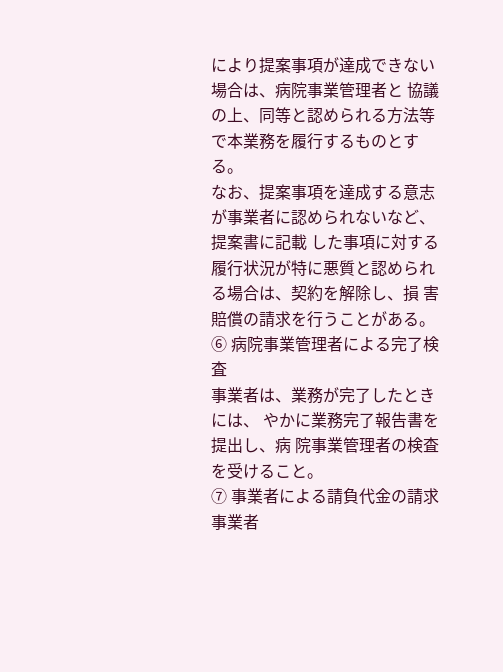により提案事項が達成できない場合は、病院事業管理者と 協議の上、同等と認められる方法等で本業務を履行するものとする。
なお、提案事項を達成する意志が事業者に認められないなど、提案書に記載 した事項に対する履行状況が特に悪質と認められる場合は、契約を解除し、損 害賠償の請求を行うことがある。
⑥ 病院事業管理者による完了検査
事業者は、業務が完了したときには、 やかに業務完了報告書を提出し、病 院事業管理者の検査を受けること。
⑦ 事業者による請負代金の請求
事業者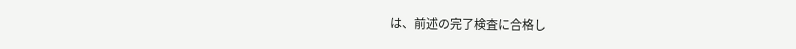は、前述の完了検査に合格し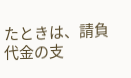たときは、請負代金の支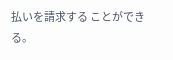払いを請求する ことができる。